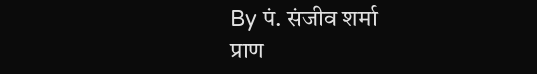By पं. संजीव शर्मा
प्राण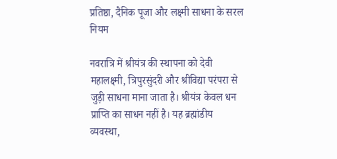प्रतिष्ठा, दैनिक पूजा और लक्ष्मी साधना के सरल नियम

नवरात्रि में श्रीयंत्र की स्थापना को देवी महालक्ष्मी, त्रिपुरसुंदरी और श्रीविद्या परंपरा से जुड़ी साधना माना जाता है। श्रीयंत्र केवल धन प्राप्ति का साधन नहीं है। यह ब्रह्मांडीय व्यवस्था,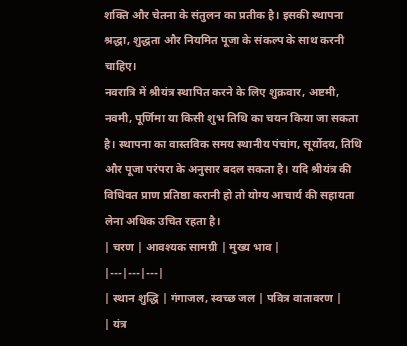शक्ति और चेतना के संतुलन का प्रतीक है। इसकी स्थापना श्रद्धा, शुद्धता और नियमित पूजा के संकल्प के साथ करनी चाहिए।
नवरात्रि में श्रीयंत्र स्थापित करने के लिए शुक्रवार, अष्टमी, नवमी, पूर्णिमा या किसी शुभ तिथि का चयन किया जा सकता है। स्थापना का वास्तविक समय स्थानीय पंचांग, सूर्योदय, तिथि और पूजा परंपरा के अनुसार बदल सकता है। यदि श्रीयंत्र की विधिवत प्राण प्रतिष्ठा करानी हो तो योग्य आचार्य की सहायता लेना अधिक उचित रहता है।
| चरण | आवश्यक सामग्री | मुख्य भाव |
|---|---|---|
| स्थान शुद्धि | गंगाजल, स्वच्छ जल | पवित्र वातावरण |
| यंत्र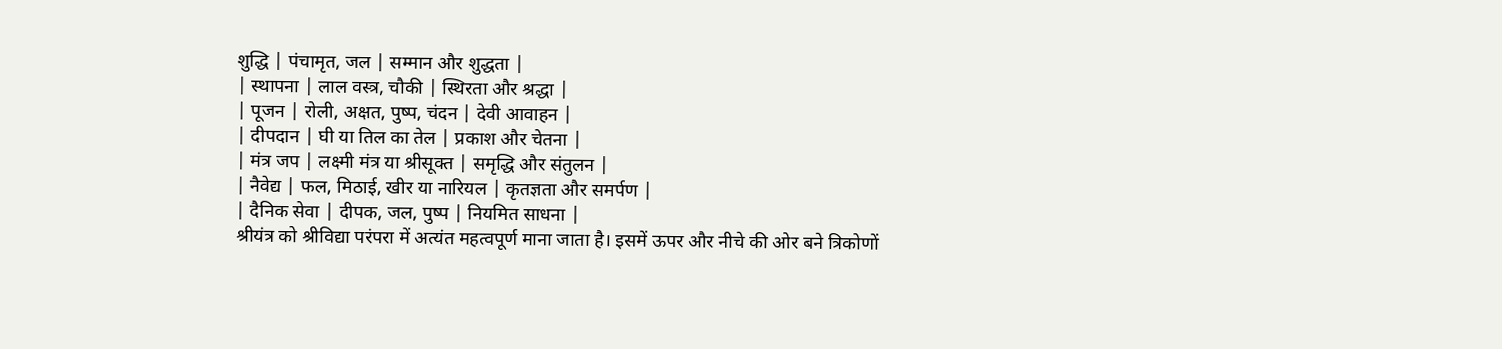शुद्धि | पंचामृत, जल | सम्मान और शुद्धता |
| स्थापना | लाल वस्त्र, चौकी | स्थिरता और श्रद्धा |
| पूजन | रोली, अक्षत, पुष्प, चंदन | देवी आवाहन |
| दीपदान | घी या तिल का तेल | प्रकाश और चेतना |
| मंत्र जप | लक्ष्मी मंत्र या श्रीसूक्त | समृद्धि और संतुलन |
| नैवेद्य | फल, मिठाई, खीर या नारियल | कृतज्ञता और समर्पण |
| दैनिक सेवा | दीपक, जल, पुष्प | नियमित साधना |
श्रीयंत्र को श्रीविद्या परंपरा में अत्यंत महत्वपूर्ण माना जाता है। इसमें ऊपर और नीचे की ओर बने त्रिकोणों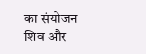का संयोजन शिव और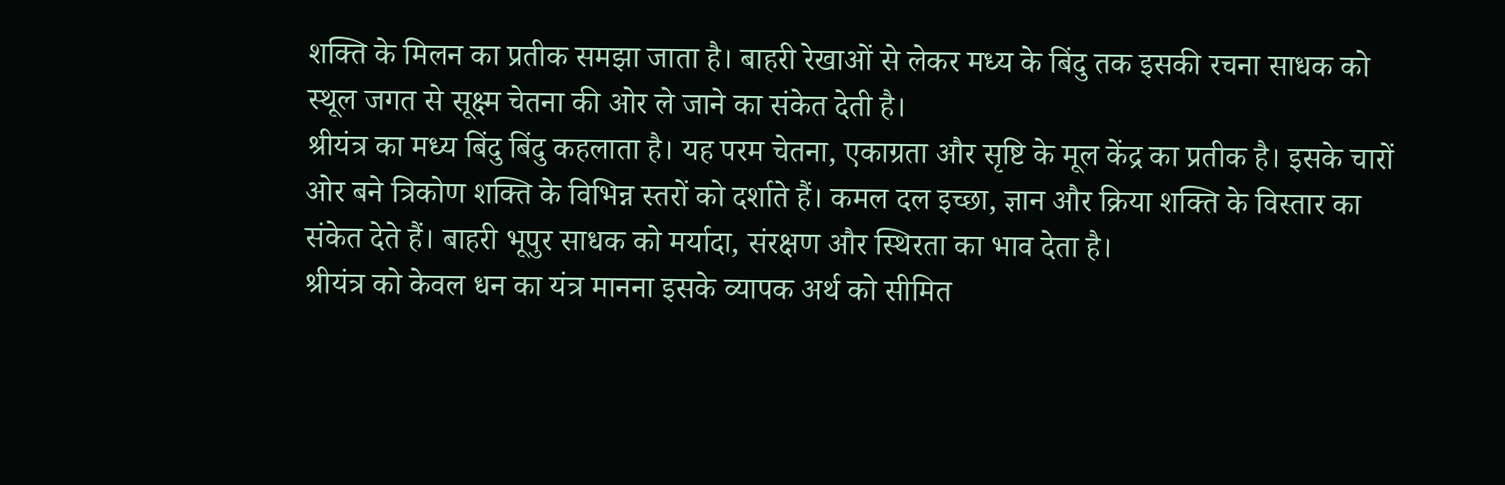शक्ति के मिलन का प्रतीक समझा जाता है। बाहरी रेखाओं से लेकर मध्य के बिंदु तक इसकी रचना साधक को स्थूल जगत से सूक्ष्म चेतना की ओर ले जाने का संकेत देती है।
श्रीयंत्र का मध्य बिंदु बिंदु कहलाता है। यह परम चेतना, एकाग्रता और सृष्टि के मूल केंद्र का प्रतीक है। इसके चारों ओर बने त्रिकोण शक्ति के विभिन्न स्तरों को दर्शाते हैं। कमल दल इच्छा, ज्ञान और क्रिया शक्ति के विस्तार का संकेत देते हैं। बाहरी भूपुर साधक को मर्यादा, संरक्षण और स्थिरता का भाव देता है।
श्रीयंत्र को केवल धन का यंत्र मानना इसके व्यापक अर्थ को सीमित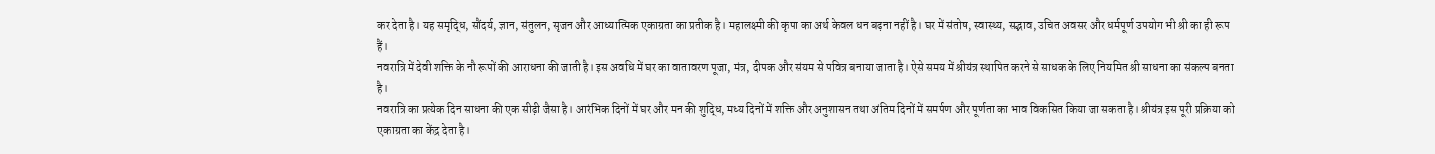कर देता है। यह समृद्धि, सौंदर्य, ज्ञान, संतुलन, सृजन और आध्यात्मिक एकाग्रता का प्रतीक है। महालक्ष्मी की कृपा का अर्थ केवल धन बढ़ना नहीं है। घर में संतोष, स्वास्थ्य, सद्भाव, उचित अवसर और धर्मपूर्ण उपयोग भी श्री का ही रूप हैं।
नवरात्रि में देवी शक्ति के नौ रूपों की आराधना की जाती है। इस अवधि में घर का वातावरण पूजा, मंत्र, दीपक और संयम से पवित्र बनाया जाता है। ऐसे समय में श्रीयंत्र स्थापित करने से साधक के लिए नियमित श्री साधना का संकल्प बनता है।
नवरात्रि का प्रत्येक दिन साधना की एक सीढ़ी जैसा है। आरंभिक दिनों में घर और मन की शुद्धि, मध्य दिनों में शक्ति और अनुशासन तथा अंतिम दिनों में समर्पण और पूर्णता का भाव विकसित किया जा सकता है। श्रीयंत्र इस पूरी प्रक्रिया को एकाग्रता का केंद्र देता है।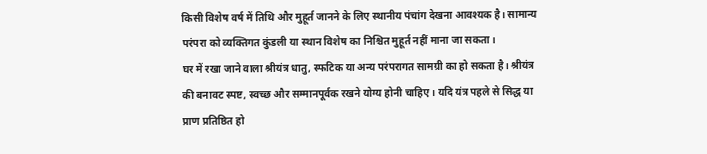किसी विशेष वर्ष में तिथि और मुहूर्त जानने के लिए स्थानीय पंचांग देखना आवश्यक है। सामान्य परंपरा को व्यक्तिगत कुंडली या स्थान विशेष का निश्चित मुहूर्त नहीं माना जा सकता।
घर में रखा जाने वाला श्रीयंत्र धातु, स्फटिक या अन्य परंपरागत सामग्री का हो सकता है। श्रीयंत्र की बनावट स्पष्ट, स्वच्छ और सम्मानपूर्वक रखने योग्य होनी चाहिए। यदि यंत्र पहले से सिद्ध या प्राण प्रतिष्ठित हो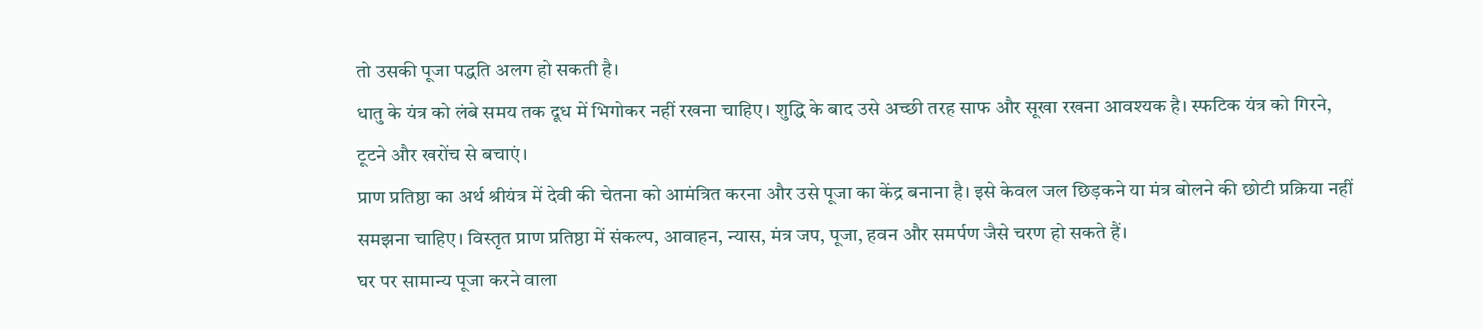तो उसकी पूजा पद्धति अलग हो सकती है।
धातु के यंत्र को लंबे समय तक दूध में भिगोकर नहीं रखना चाहिए। शुद्धि के बाद उसे अच्छी तरह साफ और सूखा रखना आवश्यक है। स्फटिक यंत्र को गिरने, टूटने और खरोंच से बचाएं।
प्राण प्रतिष्ठा का अर्थ श्रीयंत्र में देवी की चेतना को आमंत्रित करना और उसे पूजा का केंद्र बनाना है। इसे केवल जल छिड़कने या मंत्र बोलने की छोटी प्रक्रिया नहीं समझना चाहिए। विस्तृत प्राण प्रतिष्ठा में संकल्प, आवाहन, न्यास, मंत्र जप, पूजा, हवन और समर्पण जैसे चरण हो सकते हैं।
घर पर सामान्य पूजा करने वाला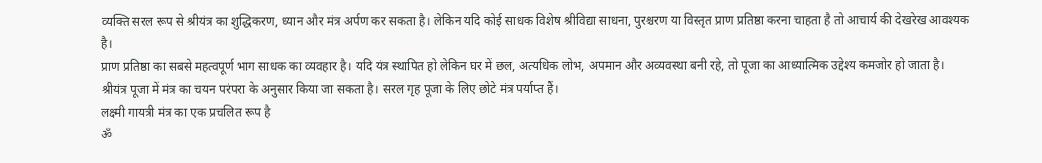व्यक्ति सरल रूप से श्रीयंत्र का शुद्धिकरण, ध्यान और मंत्र अर्पण कर सकता है। लेकिन यदि कोई साधक विशेष श्रीविद्या साधना, पुरश्चरण या विस्तृत प्राण प्रतिष्ठा करना चाहता है तो आचार्य की देखरेख आवश्यक है।
प्राण प्रतिष्ठा का सबसे महत्वपूर्ण भाग साधक का व्यवहार है। यदि यंत्र स्थापित हो लेकिन घर में छल, अत्यधिक लोभ, अपमान और अव्यवस्था बनी रहे, तो पूजा का आध्यात्मिक उद्देश्य कमजोर हो जाता है।
श्रीयंत्र पूजा में मंत्र का चयन परंपरा के अनुसार किया जा सकता है। सरल गृह पूजा के लिए छोटे मंत्र पर्याप्त हैं।
लक्ष्मी गायत्री मंत्र का एक प्रचलित रूप है
ॐ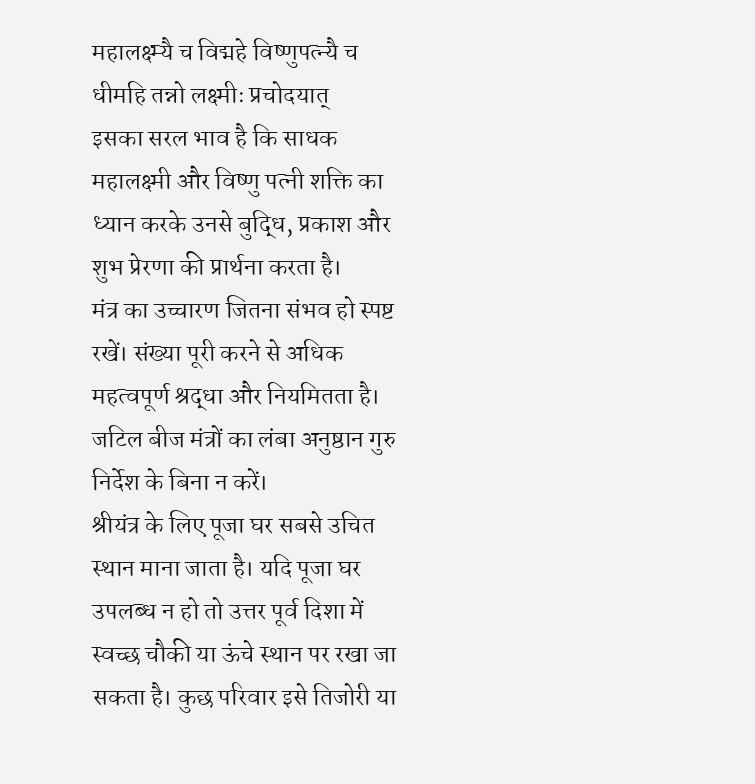महालक्ष्म्यै च विद्महे विष्णुपत्न्यै च धीमहि तन्नो लक्ष्मीः प्रचोदयात्
इसका सरल भाव है कि साधक महालक्ष्मी और विष्णु पत्नी शक्ति का ध्यान करके उनसे बुद्धि, प्रकाश और शुभ प्रेरणा की प्रार्थना करता है।
मंत्र का उच्चारण जितना संभव हो स्पष्ट रखें। संख्या पूरी करने से अधिक महत्वपूर्ण श्रद्धा और नियमितता है। जटिल बीज मंत्रों का लंबा अनुष्ठान गुरु निर्देश के बिना न करें।
श्रीयंत्र के लिए पूजा घर सबसे उचित स्थान माना जाता है। यदि पूजा घर उपलब्ध न हो तो उत्तर पूर्व दिशा में स्वच्छ चौकी या ऊंचे स्थान पर रखा जा सकता है। कुछ परिवार इसे तिजोरी या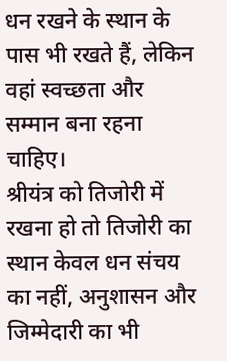धन रखने के स्थान के पास भी रखते हैं, लेकिन वहां स्वच्छता और सम्मान बना रहना चाहिए।
श्रीयंत्र को तिजोरी में रखना हो तो तिजोरी का स्थान केवल धन संचय का नहीं, अनुशासन और जिम्मेदारी का भी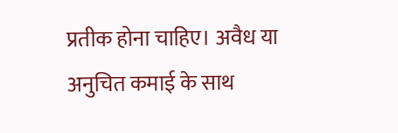प्रतीक होना चाहिए। अवैध या अनुचित कमाई के साथ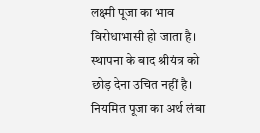लक्ष्मी पूजा का भाव विरोधाभासी हो जाता है।
स्थापना के बाद श्रीयंत्र को छोड़ देना उचित नहीं है। नियमित पूजा का अर्थ लंबा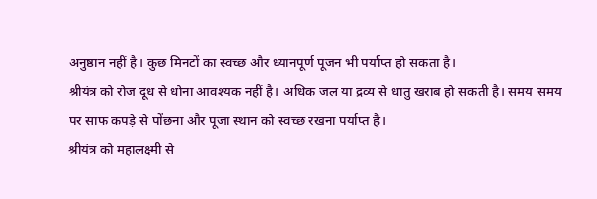अनुष्ठान नहीं है। कुछ मिनटों का स्वच्छ और ध्यानपूर्ण पूजन भी पर्याप्त हो सकता है।
श्रीयंत्र को रोज दूध से धोना आवश्यक नहीं है। अधिक जल या द्रव्य से धातु खराब हो सकती है। समय समय पर साफ कपड़े से पोंछना और पूजा स्थान को स्वच्छ रखना पर्याप्त है।
श्रीयंत्र को महालक्ष्मी से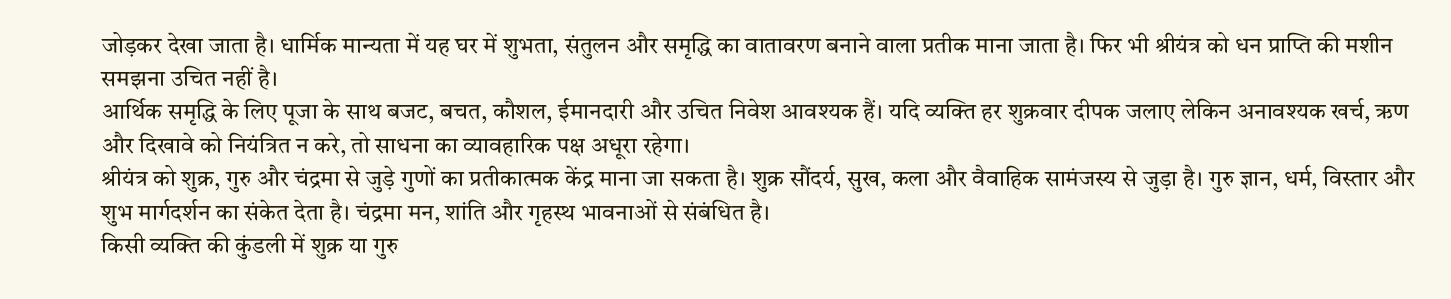जोड़कर देखा जाता है। धार्मिक मान्यता में यह घर में शुभता, संतुलन और समृद्धि का वातावरण बनाने वाला प्रतीक माना जाता है। फिर भी श्रीयंत्र को धन प्राप्ति की मशीन समझना उचित नहीं है।
आर्थिक समृद्धि के लिए पूजा के साथ बजट, बचत, कौशल, ईमानदारी और उचित निवेश आवश्यक हैं। यदि व्यक्ति हर शुक्रवार दीपक जलाए लेकिन अनावश्यक खर्च, ऋण और दिखावे को नियंत्रित न करे, तो साधना का व्यावहारिक पक्ष अधूरा रहेगा।
श्रीयंत्र को शुक्र, गुरु और चंद्रमा से जुड़े गुणों का प्रतीकात्मक केंद्र माना जा सकता है। शुक्र सौंदर्य, सुख, कला और वैवाहिक सामंजस्य से जुड़ा है। गुरु ज्ञान, धर्म, विस्तार और शुभ मार्गदर्शन का संकेत देता है। चंद्रमा मन, शांति और गृहस्थ भावनाओं से संबंधित है।
किसी व्यक्ति की कुंडली में शुक्र या गुरु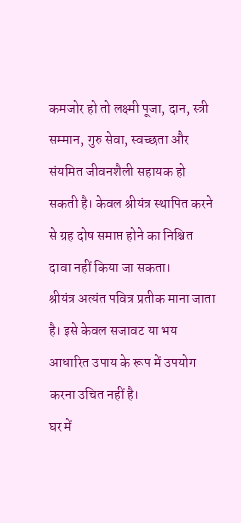कमजोर हो तो लक्ष्मी पूजा, दान, स्त्री सम्मान, गुरु सेवा, स्वच्छता और संयमित जीवनशैली सहायक हो सकती है। केवल श्रीयंत्र स्थापित करने से ग्रह दोष समाप्त होने का निश्चित दावा नहीं किया जा सकता।
श्रीयंत्र अत्यंत पवित्र प्रतीक माना जाता है। इसे केवल सजावट या भय आधारित उपाय के रूप में उपयोग करना उचित नहीं है।
घर में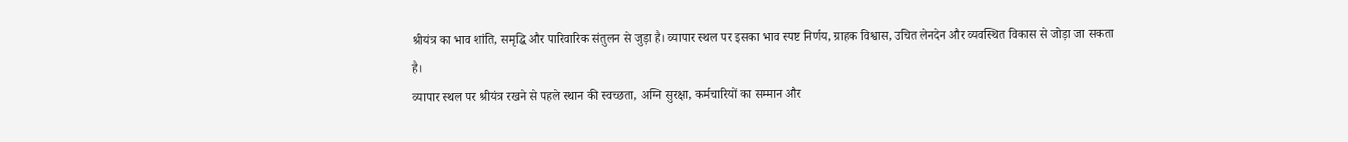श्रीयंत्र का भाव शांति, समृद्धि और पारिवारिक संतुलन से जुड़ा है। व्यापार स्थल पर इसका भाव स्पष्ट निर्णय, ग्राहक विश्वास, उचित लेनदेन और व्यवस्थित विकास से जोड़ा जा सकता है।
व्यापार स्थल पर श्रीयंत्र रखने से पहले स्थान की स्वच्छता, अग्नि सुरक्षा, कर्मचारियों का सम्मान और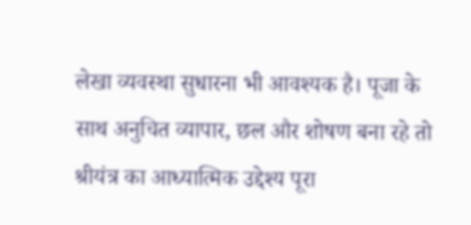लेखा व्यवस्था सुधारना भी आवश्यक है। पूजा के साथ अनुचित व्यापार, छल और शोषण बना रहे तो श्रीयंत्र का आध्यात्मिक उद्देश्य पूरा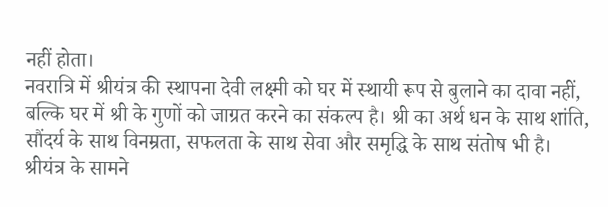नहीं होता।
नवरात्रि में श्रीयंत्र की स्थापना देवी लक्ष्मी को घर में स्थायी रूप से बुलाने का दावा नहीं, बल्कि घर में श्री के गुणों को जाग्रत करने का संकल्प है। श्री का अर्थ धन के साथ शांति, सौंदर्य के साथ विनम्रता, सफलता के साथ सेवा और समृद्धि के साथ संतोष भी है।
श्रीयंत्र के सामने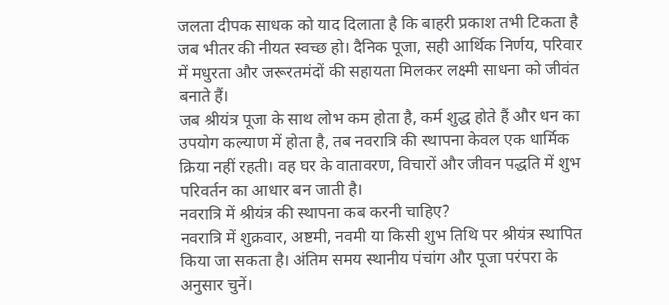जलता दीपक साधक को याद दिलाता है कि बाहरी प्रकाश तभी टिकता है जब भीतर की नीयत स्वच्छ हो। दैनिक पूजा, सही आर्थिक निर्णय, परिवार में मधुरता और जरूरतमंदों की सहायता मिलकर लक्ष्मी साधना को जीवंत बनाते हैं।
जब श्रीयंत्र पूजा के साथ लोभ कम होता है, कर्म शुद्ध होते हैं और धन का उपयोग कल्याण में होता है, तब नवरात्रि की स्थापना केवल एक धार्मिक क्रिया नहीं रहती। वह घर के वातावरण, विचारों और जीवन पद्धति में शुभ परिवर्तन का आधार बन जाती है।
नवरात्रि में श्रीयंत्र की स्थापना कब करनी चाहिए?
नवरात्रि में शुक्रवार, अष्टमी, नवमी या किसी शुभ तिथि पर श्रीयंत्र स्थापित किया जा सकता है। अंतिम समय स्थानीय पंचांग और पूजा परंपरा के अनुसार चुनें।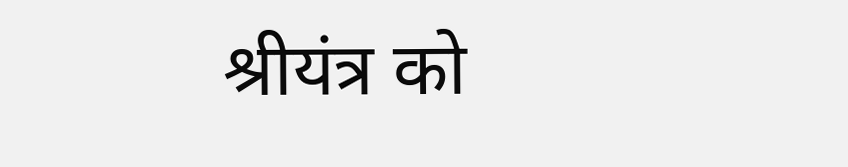श्रीयंत्र को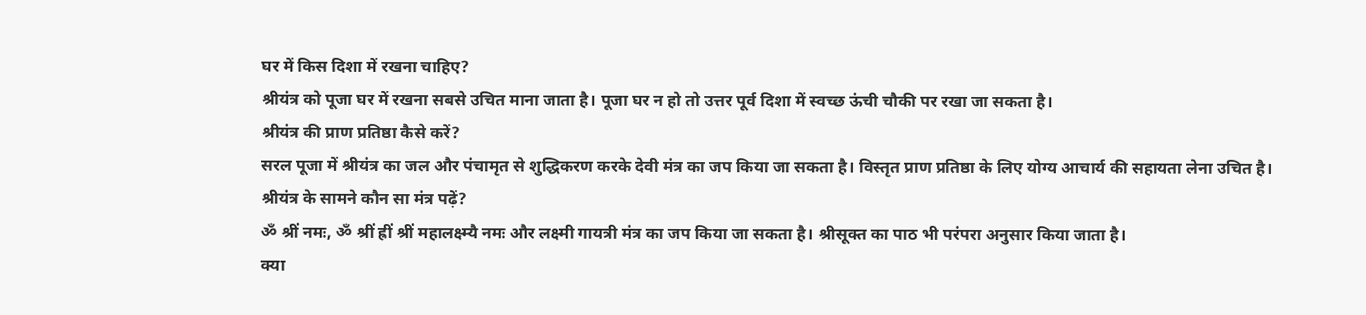घर में किस दिशा में रखना चाहिए?
श्रीयंत्र को पूजा घर में रखना सबसे उचित माना जाता है। पूजा घर न हो तो उत्तर पूर्व दिशा में स्वच्छ ऊंची चौकी पर रखा जा सकता है।
श्रीयंत्र की प्राण प्रतिष्ठा कैसे करें?
सरल पूजा में श्रीयंत्र का जल और पंचामृत से शुद्धिकरण करके देवी मंत्र का जप किया जा सकता है। विस्तृत प्राण प्रतिष्ठा के लिए योग्य आचार्य की सहायता लेना उचित है।
श्रीयंत्र के सामने कौन सा मंत्र पढ़ें?
ॐ श्रीं नमः, ॐ श्रीं ह्रीं श्रीं महालक्ष्म्यै नमः और लक्ष्मी गायत्री मंत्र का जप किया जा सकता है। श्रीसूक्त का पाठ भी परंपरा अनुसार किया जाता है।
क्या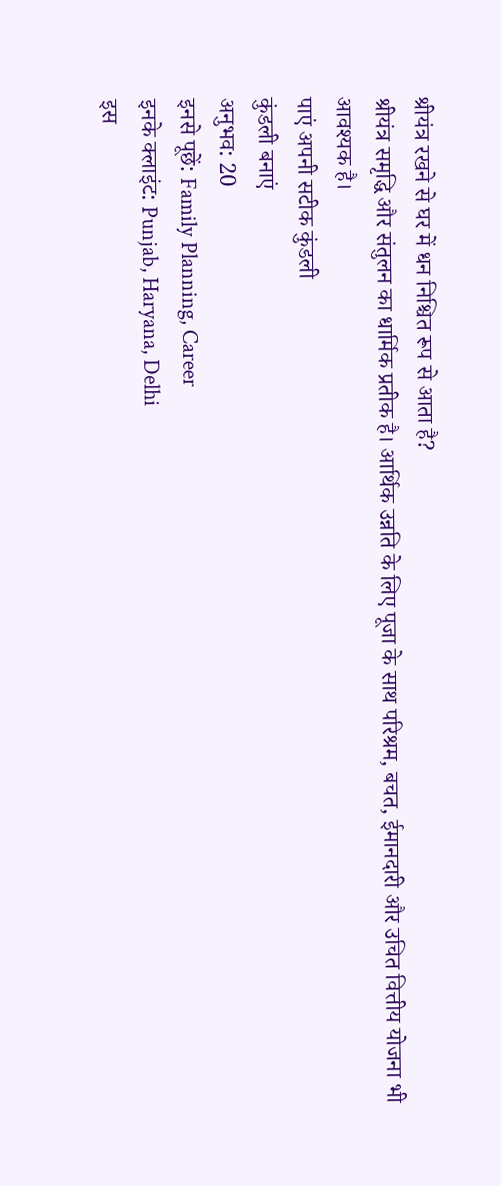श्रीयंत्र रखने से घर में धन निश्चित रूप से आता है?
श्रीयंत्र समृद्धि और संतुलन का धार्मिक प्रतीक है। आर्थिक उन्नति के लिए पूजा के साथ परिश्रम, बचत, ईमानदारी और उचित वित्तीय योजना भी आवश्यक है।
पाएं अपनी सटीक कुंडली
कुंडली बनाएं
अनुभव: 20
इनसे पूछें: Family Planning, Career
इनके क्लाइंट: Punjab, Haryana, Delhi
इस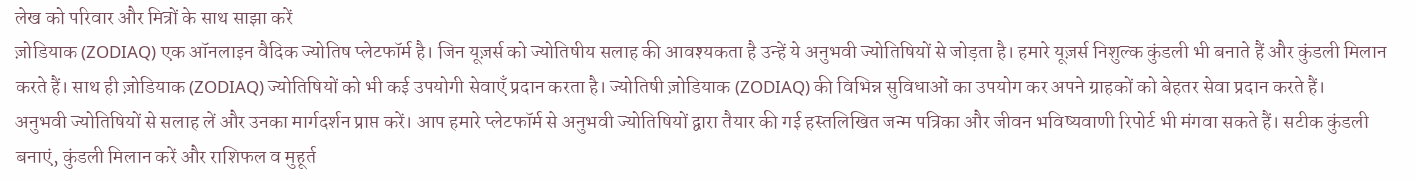लेख को परिवार और मित्रों के साथ साझा करें
ज़ोडियाक (ZODIAQ) एक ऑनलाइन वैदिक ज्योतिष प्लेटफॉर्म है। जिन यूज़र्स को ज्योतिषीय सलाह की आवश्यकता है उन्हें ये अनुभवी ज्योतिषियों से जोड़ता है। हमारे यूज़र्स निशुल्क कुंडली भी बनाते हैं और कुंडली मिलान करते हैं। साथ ही ज़ोडियाक (ZODIAQ) ज्योतिषियों को भी कई उपयोगी सेवाएँ प्रदान करता है। ज्योतिषी ज़ोडियाक (ZODIAQ) की विभिन्न सुविधाओं का उपयोग कर अपने ग्राहकों को बेहतर सेवा प्रदान करते हैं।
अनुभवी ज्योतिषियों से सलाह लें और उनका मार्गदर्शन प्राप्त करें। आप हमारे प्लेटफॉर्म से अनुभवी ज्योतिषियों द्वारा तैयार की गई हस्तलिखित जन्म पत्रिका और जीवन भविष्यवाणी रिपोर्ट भी मंगवा सकते हैं। सटीक कुंडली बनाएं, कुंडली मिलान करें और राशिफल व मुहूर्त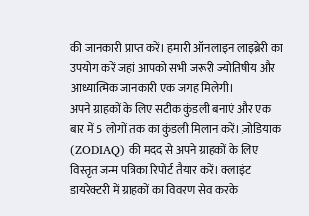की जानकारी प्राप्त करें। हमारी ऑनलाइन लाइब्रेरी का उपयोग करें जहां आपको सभी जरूरी ज्योतिषीय और आध्यात्मिक जानकारी एक जगह मिलेगी।
अपने ग्राहकों के लिए सटीक कुंडली बनाएं और एक बार में 5 लोगों तक का कुंडली मिलान करें। ज़ोडियाक (ZODIAQ) की मदद से अपने ग्राहकों के लिए विस्तृत जन्म पत्रिका रिपोर्ट तैयार करें। क्लाइंट डायरेक्टरी में ग्राहकों का विवरण सेव करके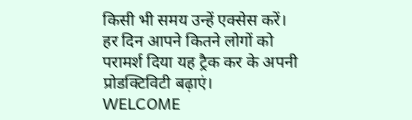किसी भी समय उन्हें एक्सेस करें। हर दिन आपने कितने लोगों को परामर्श दिया यह ट्रैक कर के अपनी प्रोडक्टिविटी बढ़ाएं।
WELCOME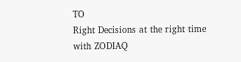TO
Right Decisions at the right time with ZODIAQ